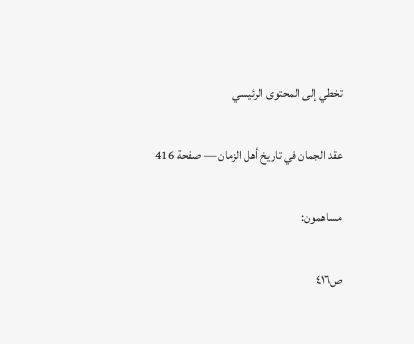تخطي إلى المحتوى الرئيسي

عقد الجمان في تاريخ أهل الزمان — صفحة 416

مساهمون:

ص٤١٦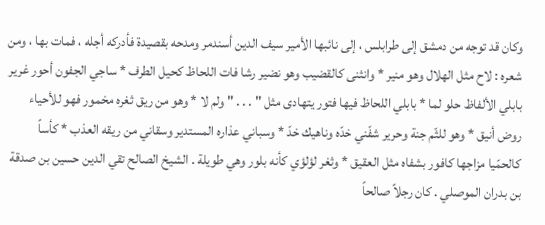وكان قد توجه من دمشق إلى طرابلس ، إلى نائبها الأمير سيف الدين أسندمر ومدحه بقصيدة فأدركه أجله ، فمات بها ، ومن شعره : لاح مثل الهلال وهو منير * وانثنى كالقضيب وهو نضير رشا فات اللحاظ كحيل الطرف * ساجي الجفون أحور غرير بابلي الألفاظ حلو لما * بابلي اللحاظ فيها فتور يتهادى مثل " . . . " ولم لا * وهو من ريق ثغره مخمور فهو للأحياء روض أنيق * وهو للثّم جنة وحرير شفّني خدّه وناهيك خدّ * وسباني عذاره المستدير وسقاني من ريقه العذب * كأساً كالحمّيا مزاجها كافور بشفاه مثل العقيق * وثغر لؤلؤي كأنه بلور وهي طويلة . الشيخ الصالح تقي الدين حسين بن صدقة بن بدران الموصلي . كان رجلاً صالحاً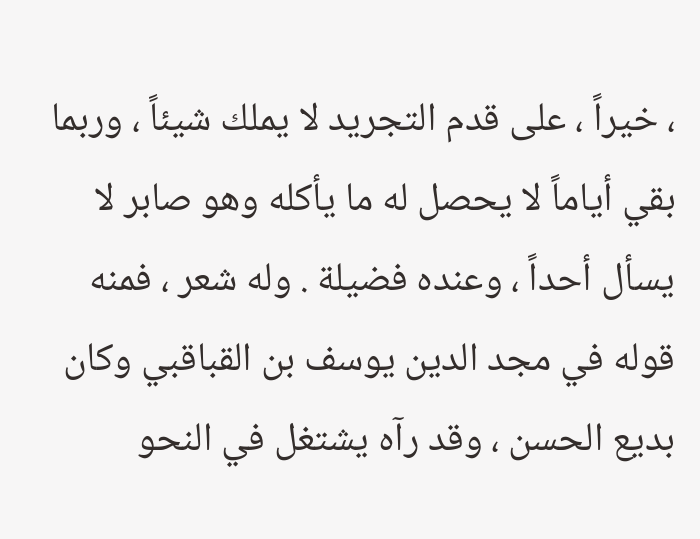، خيراً ، على قدم التجريد لا يملك شيئاً ، وربما بقي أياماً لا يحصل له ما يأكله وهو صابر لا يسأل أحداً ، وعنده فضيلة . وله شعر ، فمنه قوله في مجد الدين يوسف بن القباقبي وكان بديع الحسن ، وقد رآه يشتغل في النحو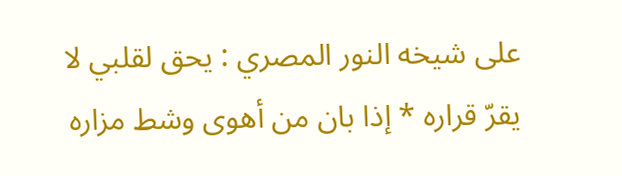على شيخه النور المصري : يحق لقلبي لا يقرّ قراره * إذا بان من أهوى وشط مزاره